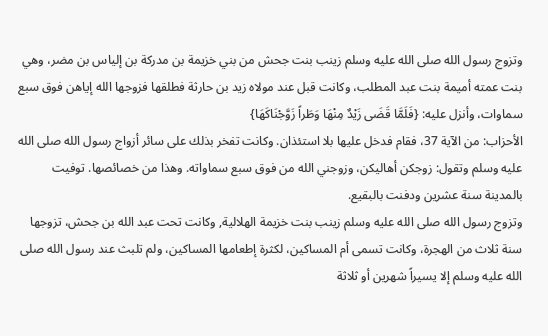وتزوج رسول الله صلى الله عليه وسلم زينب بنت جحش من بني خزيمة بن مدركة بن إلياس بن مضر، وهي بنت عمته أميمة بنت عبد المطلب، وكانت قبل عند مولاه زيد بن حارثة فطلقها فزوجها الله إياهن فوق سبع سماوات، وأنزل عليه: {فَلَمَّا قَضَى زَيْدٌ مِنْهَا وَطَراً زَوَّجْنَاكَهَا}
الأحزاب: من الآية 37، فقام فدخل عليها بلا استئذان. وكانت تفخر بذلك على سائر أزواج رسول الله صلى الله عليه وسلم وتقول: زوجكن أهاليكن، وزوجني الله من فوق سبع سماواته. وهذا من خصائصها. توفيت بالمدينة سنة عشرين ودفنت بالبقيع.
وتزوج رسول الله صلى الله عليه وسلم زينب بنت خزيمة الهلالية, وكانت تحت عبد الله بن جحش، تزوجها سنة ثلاث من الهجرة، وكانت تسمى أم المساكين، لكثرة إطعامها المساكين، ولم تلبث عند رسول الله صلى الله عليه وسلم إلا يسيراً شهرين أو ثلاثة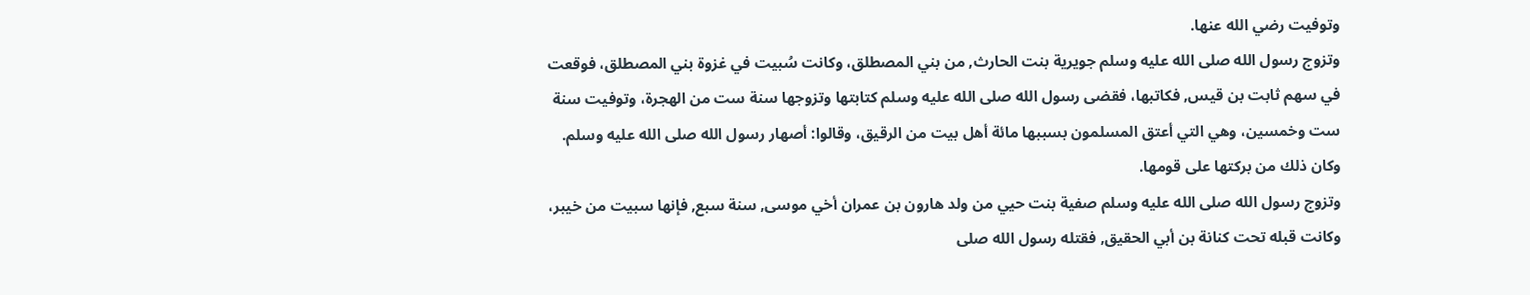وتوفيت رضي الله عنها.
وتزوج رسول الله صلى الله عليه وسلم جويرية بنت الحارث, من بني المصطلق، وكانت سُبيت في غزوة بني المصطلق، فوقعت في سهم ثابت بن قيس, فكاتبها، فقضى رسول الله صلى الله عليه وسلم كتابتها وتزوجها سنة ست من الهجرة، وتوفيت سنة ست وخمسين، وهي التي أعتق المسلمون بسببها مائة أهل بيت من الرقيق، وقالوا: أصهار رسول الله صلى الله عليه وسلم. وكان ذلك من بركتها على قومها.
وتزوج رسول الله صلى الله عليه وسلم صفية بنت حيي من ولد هارون بن عمران أخي موسى, سنة سبع, فإنها سبيت من خيبر، وكانت قبله تحت كنانة بن أبي الحقيق, فقتله رسول الله صلى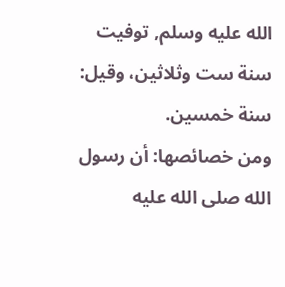الله عليه وسلم, توفيت سنة ست وثلاثين، وقيل: سنة خمسين.
ومن خصائصها: أن رسول الله صلى الله عليه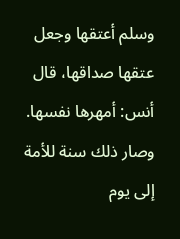وسلم أعتقها وجعل عتقها صداقها، قال أنس: أمهرها نفسها. وصار ذلك سنة للأمة إلى يوم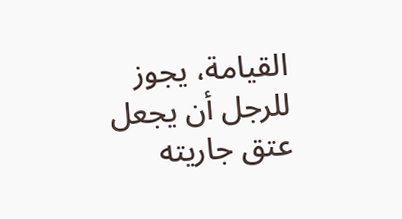القيامة، يجوز
للرجل أن يجعل عتق جاريته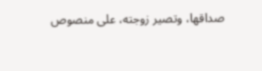صداقها، وتصير زوجته، على منصوص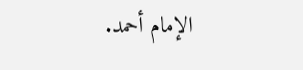الإمام أحمد.